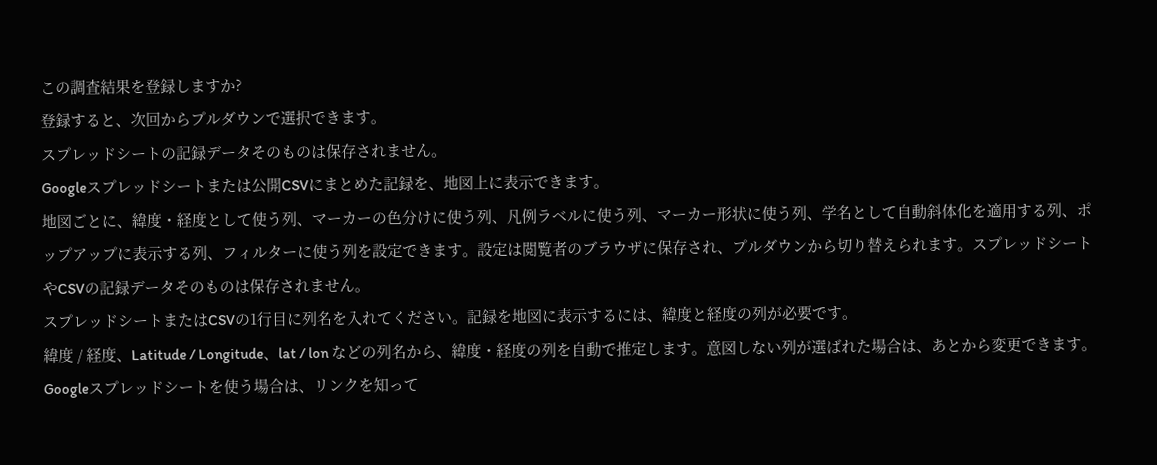この調査結果を登録しますか?
登録すると、次回からプルダウンで選択できます。
スプレッドシートの記録データそのものは保存されません。
Googleスプレッドシートまたは公開CSVにまとめた記録を、地図上に表示できます。
地図ごとに、緯度・経度として使う列、マーカーの色分けに使う列、凡例ラベルに使う列、マーカー形状に使う列、学名として自動斜体化を適用する列、ポップアップに表示する列、フィルターに使う列を設定できます。設定は閲覧者のブラウザに保存され、プルダウンから切り替えられます。スプレッドシートやCSVの記録データそのものは保存されません。
スプレッドシートまたはCSVの1行目に列名を入れてください。記録を地図に表示するには、緯度と経度の列が必要です。
緯度 / 経度、Latitude / Longitude、lat / lon などの列名から、緯度・経度の列を自動で推定します。意図しない列が選ばれた場合は、あとから変更できます。
Googleスプレッドシートを使う場合は、リンクを知って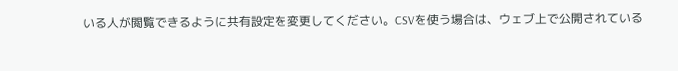いる人が閲覧できるように共有設定を変更してください。CSVを使う場合は、ウェブ上で公開されている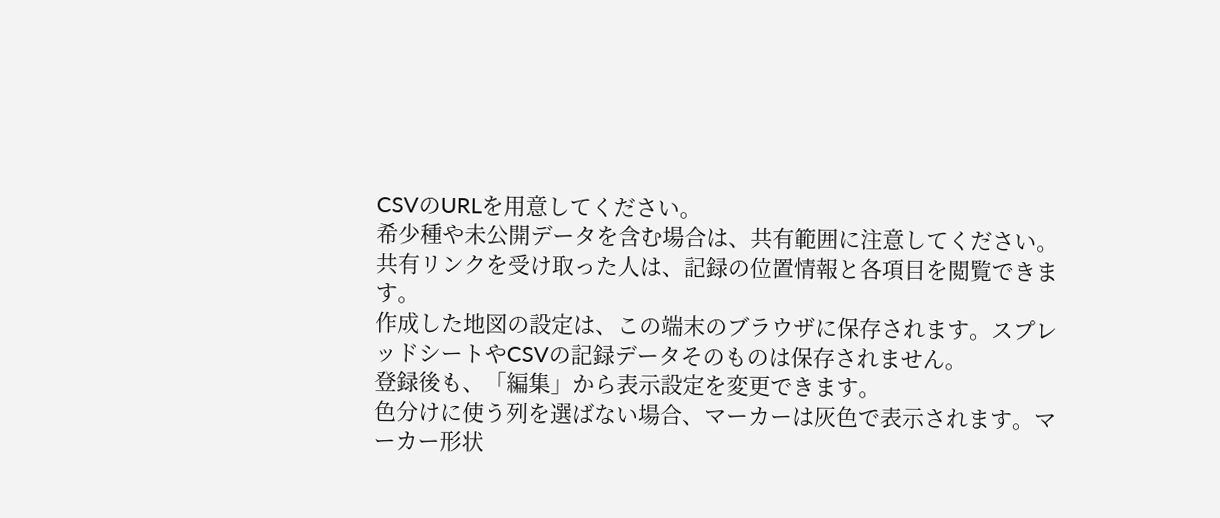CSVのURLを用意してください。
希少種や未公開データを含む場合は、共有範囲に注意してください。共有リンクを受け取った人は、記録の位置情報と各項目を閲覧できます。
作成した地図の設定は、この端末のブラウザに保存されます。スプレッドシートやCSVの記録データそのものは保存されません。
登録後も、「編集」から表示設定を変更できます。
色分けに使う列を選ばない場合、マーカーは灰色で表示されます。マーカー形状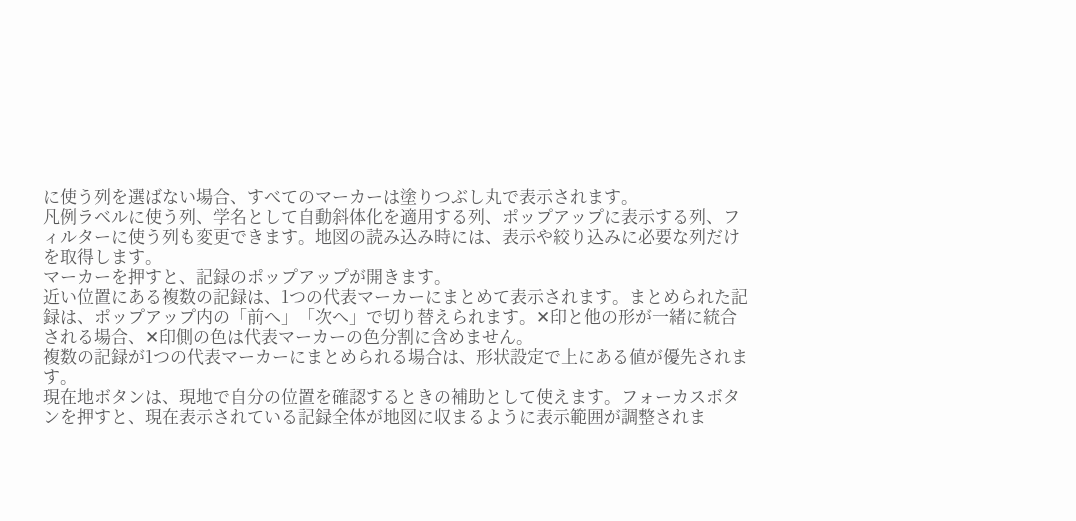に使う列を選ばない場合、すべてのマーカーは塗りつぶし丸で表示されます。
凡例ラベルに使う列、学名として自動斜体化を適用する列、ポップアップに表示する列、フィルターに使う列も変更できます。地図の読み込み時には、表示や絞り込みに必要な列だけを取得します。
マーカーを押すと、記録のポップアップが開きます。
近い位置にある複数の記録は、1つの代表マーカーにまとめて表示されます。まとめられた記録は、ポップアップ内の「前へ」「次へ」で切り替えられます。✕印と他の形が一緒に統合される場合、✕印側の色は代表マーカーの色分割に含めません。
複数の記録が1つの代表マーカーにまとめられる場合は、形状設定で上にある値が優先されます。
現在地ボタンは、現地で自分の位置を確認するときの補助として使えます。フォーカスボタンを押すと、現在表示されている記録全体が地図に収まるように表示範囲が調整されま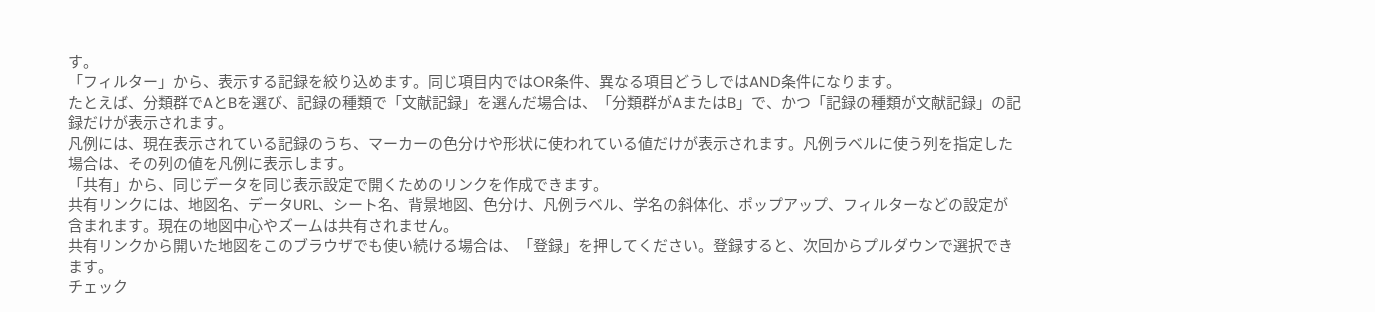す。
「フィルター」から、表示する記録を絞り込めます。同じ項目内ではOR条件、異なる項目どうしではAND条件になります。
たとえば、分類群でAとBを選び、記録の種類で「文献記録」を選んだ場合は、「分類群がAまたはB」で、かつ「記録の種類が文献記録」の記録だけが表示されます。
凡例には、現在表示されている記録のうち、マーカーの色分けや形状に使われている値だけが表示されます。凡例ラベルに使う列を指定した場合は、その列の値を凡例に表示します。
「共有」から、同じデータを同じ表示設定で開くためのリンクを作成できます。
共有リンクには、地図名、データURL、シート名、背景地図、色分け、凡例ラベル、学名の斜体化、ポップアップ、フィルターなどの設定が含まれます。現在の地図中心やズームは共有されません。
共有リンクから開いた地図をこのブラウザでも使い続ける場合は、「登録」を押してください。登録すると、次回からプルダウンで選択できます。
チェック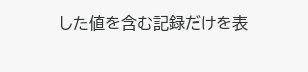した値を含む記録だけを表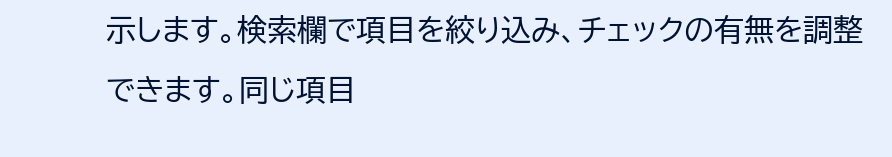示します。検索欄で項目を絞り込み、チェックの有無を調整できます。同じ項目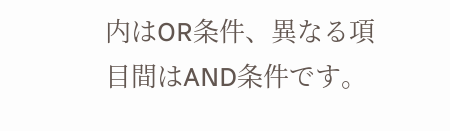内はOR条件、異なる項目間はAND条件です。